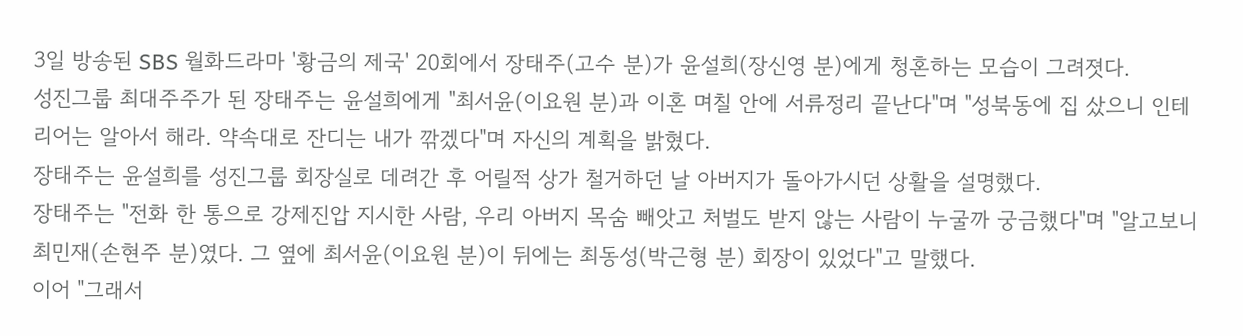3일 방송된 SBS 월화드라마 '황금의 제국' 20회에서 장태주(고수 분)가 윤설희(장신영 분)에게 청혼하는 모습이 그려졋다.
성진그룹 최대주주가 된 장태주는 윤설희에게 "최서윤(이요원 분)과 이혼 며칠 안에 서류정리 끝난다"며 "성북동에 집 샀으니 인테리어는 알아서 해라. 약속대로 잔디는 내가 깎겠다"며 자신의 계획을 밝혔다.
장태주는 윤설희를 성진그룹 회장실로 데려간 후 어릴적 상가 철거하던 날 아버지가 돌아가시던 상활을 설명했다.
장태주는 "전화 한 통으로 강제진압 지시한 사람, 우리 아버지 목숨 빼앗고 처벌도 받지 않는 사람이 누굴까 궁금했다"며 "알고보니 최민재(손현주 분)였다. 그 옆에 최서윤(이요원 분)이 뒤에는 최동성(박근형 분) 회장이 있었다"고 말했다.
이어 "그래서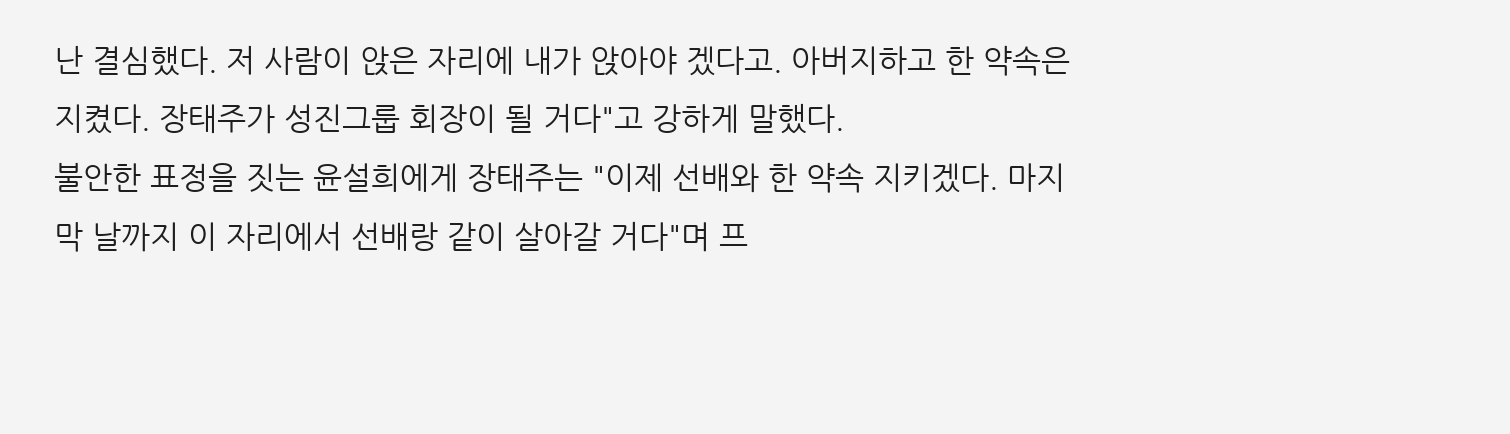난 결심했다. 저 사람이 앉은 자리에 내가 앉아야 겠다고. 아버지하고 한 약속은 지켰다. 장태주가 성진그룹 회장이 될 거다"고 강하게 말했다.
불안한 표정을 짓는 윤설희에게 장태주는 "이제 선배와 한 약속 지키겠다. 마지막 날까지 이 자리에서 선배랑 같이 살아갈 거다"며 프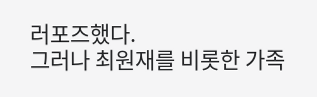러포즈했다.
그러나 최원재를 비롯한 가족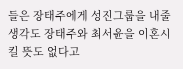들은 장태주에게 성진그룹을 내줄 생각도 장태주와 최서윤을 이혼시킬 뜻도 없다고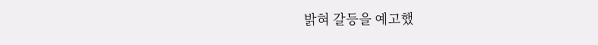밝혀 갈등을 예고했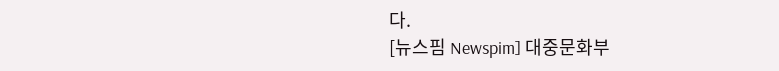다.
[뉴스핌 Newspim] 대중문화부